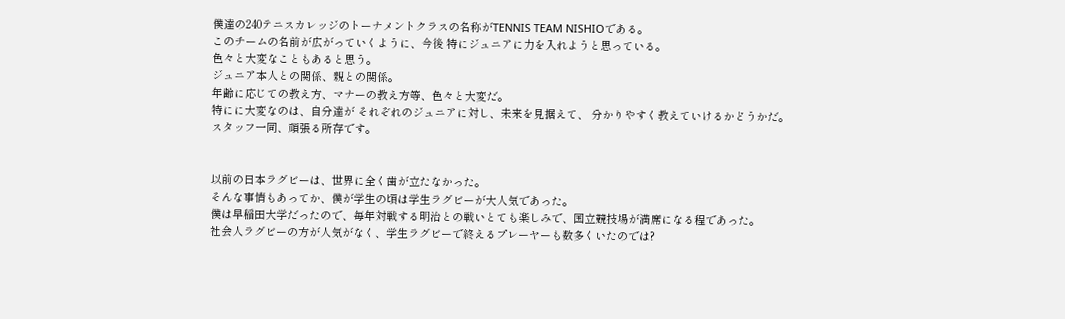僕達の240テニスカレッジのトーナメントクラスの名称がTENNIS TEAM NISHIOである。
このチームの名前が広がっていくように、今後 特にジュニアに力を入れようと思っている。
色々と大変なこともあると思う。
ジュニア本人との関係、親との関係。
年齢に応じての教え方、マナーの教え方等、色々と大変だ。
特にに大変なのは、自分達が それぞれのジュニアに対し、未来を見据えて、 分かりやすく教えていけるかどうかだ。
スタッフ一同、頑張る所存です。


以前の日本ラグビーは、世界に全く歯が立たなかった。
そんな事情もあってか、僕が学生の頃は学生ラグビーが大人気であった。
僕は早稲田大学だったので、毎年対戦する明治との戦いとても楽しみで、国立競技場が満席になる程であった。
社会人ラグビーの方が人気がなく、学生ラグビーで終えるプレーヤーも数多くいたのでは?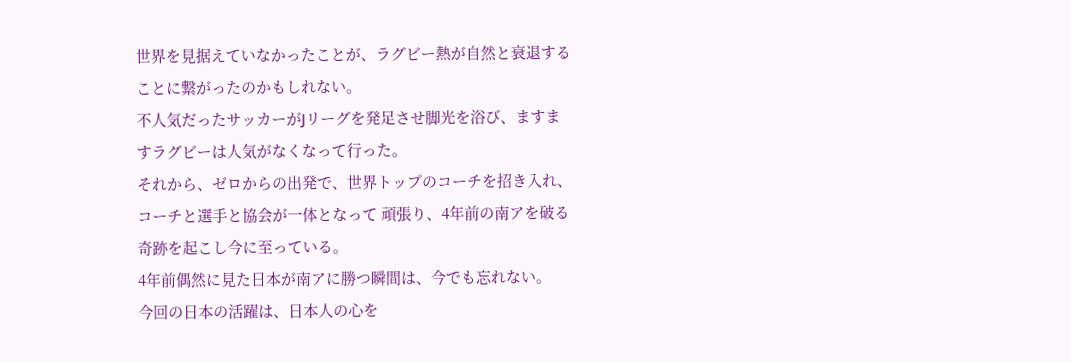世界を見据えていなかったことが、ラグビー熱が自然と衰退することに繋がったのかもしれない。
不人気だったサッカーがJリーグを発足させ脚光を浴び、ますますラグビーは人気がなくなって行った。
それから、ゼロからの出発で、世界トップのコーチを招き入れ、コーチと選手と協会が一体となって 頑張り、4年前の南アを破る奇跡を起こし今に至っている。
4年前偶然に見た日本が南アに勝つ瞬間は、今でも忘れない。
今回の日本の活躍は、日本人の心を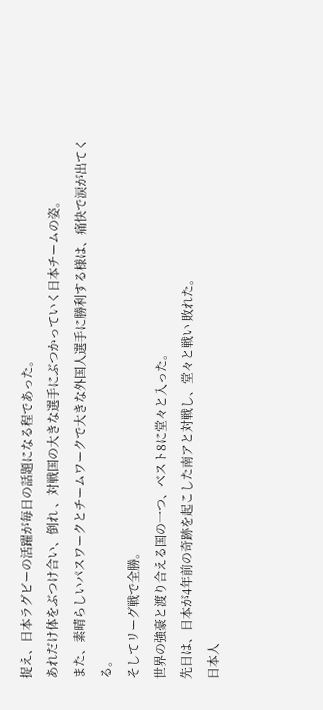捉え、日本ラグビーの活躍が毎日の話題になる程であった。
あれだけ体をぶつけ合い、倒れ 、対戦国の大きな選手にぶつかっていく日本チームの姿。
また、素晴らしいパスワークとチームワークで大きな外国人選手に勝利する様は、痛快で涙が出てくる。
そしてリーグ戦で全勝。
世界の強豪と渡り合える国の一つ、ベスト8に堂々と入った。
先日は、日本が4年前の奇跡を起こした南アと対戦し、堂々と戦い 敗れた。
日本人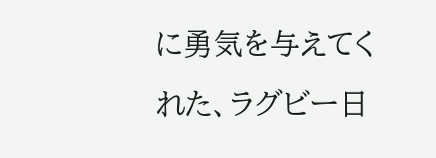に勇気を与えてくれた、ラグビー日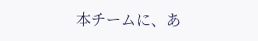本チームに、あ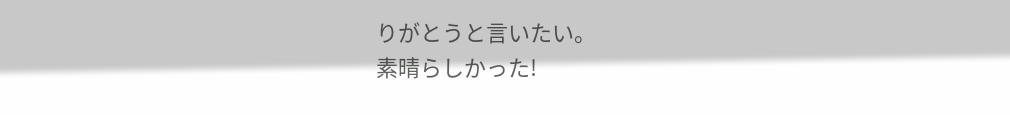りがとうと言いたい。
素晴らしかった!